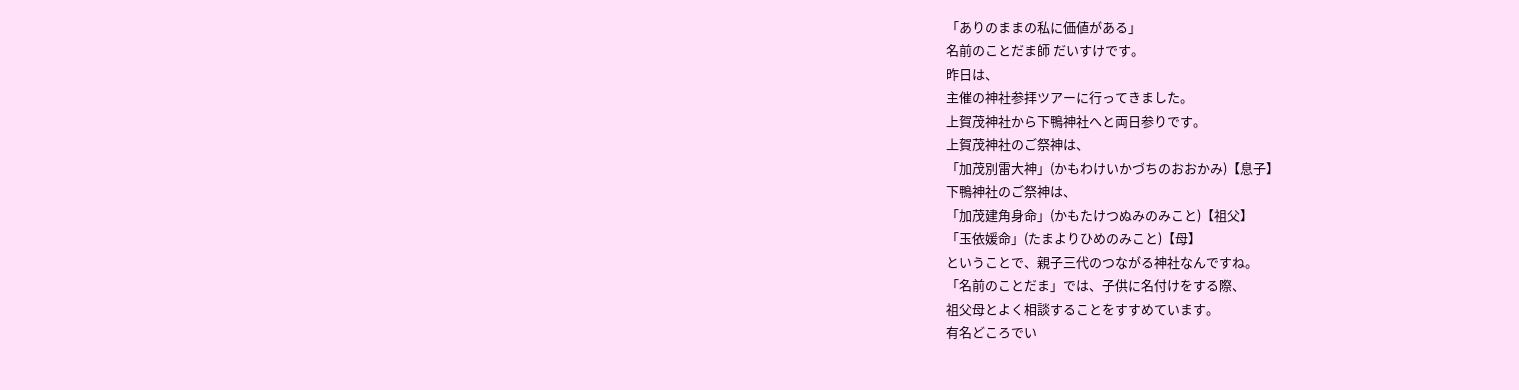「ありのままの私に価値がある」
名前のことだま師 だいすけです。
昨日は、
主催の神社参拝ツアーに行ってきました。
上賀茂神社から下鴨神社へと両日参りです。
上賀茂神社のご祭神は、
「加茂別雷大神」(かもわけいかづちのおおかみ)【息子】
下鴨神社のご祭神は、
「加茂建角身命」(かもたけつぬみのみこと)【祖父】
「玉依媛命」(たまよりひめのみこと)【母】
ということで、親子三代のつながる神社なんですね。
「名前のことだま」では、子供に名付けをする際、
祖父母とよく相談することをすすめています。
有名どころでい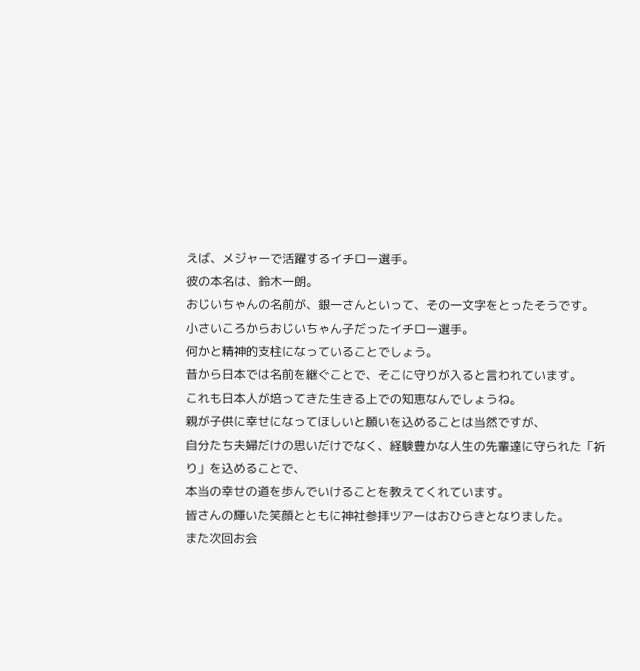えば、メジャーで活躍するイチロー選手。
彼の本名は、鈴木一朗。
おじいちゃんの名前が、銀一さんといって、その一文字をとったそうです。
小さいころからおじいちゃん子だったイチロー選手。
何かと精神的支柱になっていることでしょう。
昔から日本では名前を継ぐことで、そこに守りが入ると言われています。
これも日本人が培ってきた生きる上での知恵なんでしょうね。
親が子供に幸せになってほしいと願いを込めることは当然ですが、
自分たち夫婦だけの思いだけでなく、経験豊かな人生の先輩達に守られた「祈り」を込めることで、
本当の幸せの道を歩んでいけることを教えてくれています。
皆さんの輝いた笑顔とともに神社参拝ツアーはおひらきとなりました。
また次回お会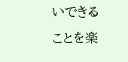いできることを楽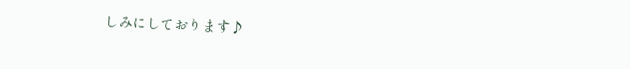しみにしております♪